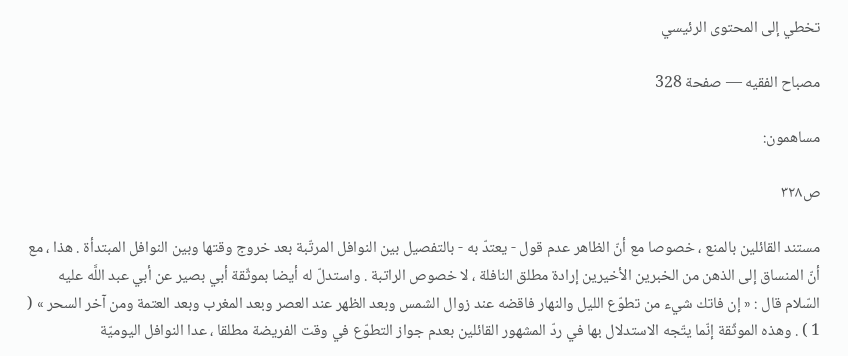تخطي إلى المحتوى الرئيسي

مصباح الفقيه — صفحة 328

مساهمون:

ص٣٢٨

مستند القائلين بالمنع ، خصوصا مع أنّ الظاهر عدم قول - يعتدّ به - بالتفصيل بين النوافل المرتّبة بعد خروج وقتها وبين النوافل المبتدأة . هذا ، مع أنّ المنساق إلى الذهن من الخبرين الأخيرين إرادة مطلق النافلة ، لا خصوص الراتبة . واستدلّ له أيضا بموثّقة أبي بصير عن أبي عبد اللَّه عليه السّلام قال : « إن فاتك شيء من تطوّع الليل والنهار فاقضه عند زوال الشمس وبعد الظهر عند العصر وبعد المغرب وبعد العتمة ومن آخر السحر » ( 1 ) . وهذه الموثّقة إنّما يتّجه الاستدلال بها في ردّ المشهور القائلين بعدم جواز التطوّع في وقت الفريضة مطلقا ، عدا النوافل اليوميّة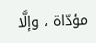مؤدّاة ، وإلَّا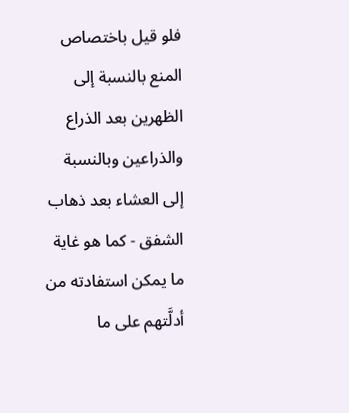فلو قيل باختصاص المنع بالنسبة إلى الظهرين بعد الذراع والذراعين وبالنسبة إلى العشاء بعد ذهاب الشفق - كما هو غاية ما يمكن استفادته من أدلَّتهم على ما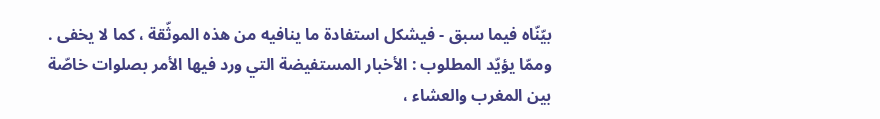بيّنّاه فيما سبق - فيشكل استفادة ما ينافيه من هذه الموثّقة ، كما لا يخفى . وممّا يؤيّد المطلوب : الأخبار المستفيضة التي ورد فيها الأمر بصلوات خاصّة بين المغرب والعشاء ،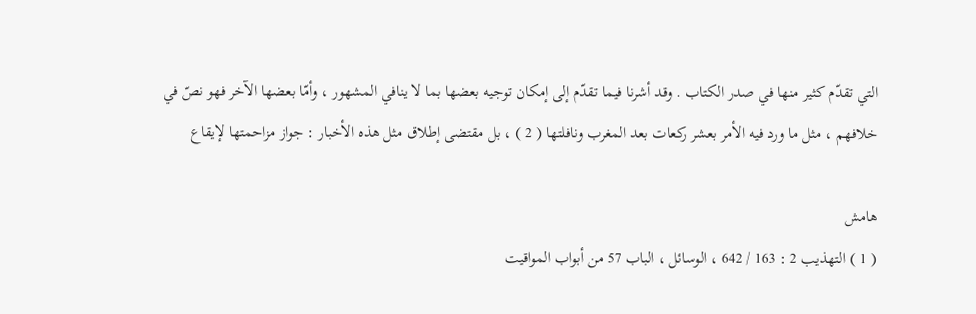التي تقدّم كثير منها في صدر الكتاب . وقد أشرنا فيما تقدّم إلى إمكان توجيه بعضها بما لا ينافي المشهور ، وأمّا بعضها الآخر فهو نصّ في خلافهم ، مثل ما ورد فيه الأمر بعشر ركعات بعد المغرب ونافلتها ( 2 ) ، بل مقتضى إطلاق مثل هذه الأخبار : جواز مزاحمتها لإيقاع

هامش
( 1 ) التهذيب 2 : 163 / 642 ، الوسائل ، الباب 57 من أبواب المواقيت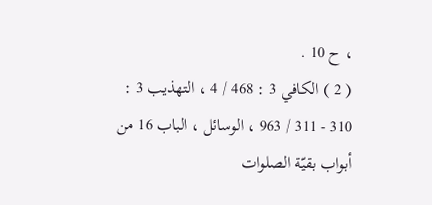، ح 10 .
( 2 ) الكافي 3 : 468 / 4 ، التهذيب 3 : 310 - 311 / 963 ، الوسائل ، الباب 16 من أبواب بقيّة الصلوات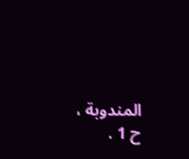المندوبة ، ح 1 .